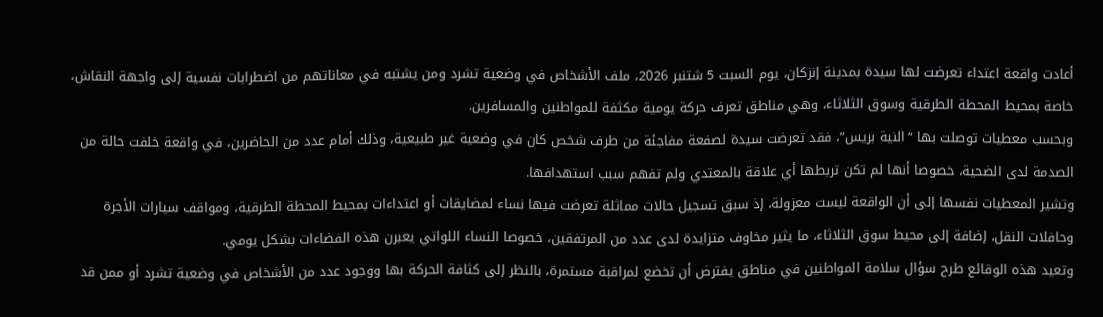أعادت واقعة اعتداء تعرضت لها سيدة بمدينة إنزكان، يوم السبت 5 شتنبر 2026، ملف الأشخاص في وضعية تشرد ومن يشتبه في معاناتهم من اضطرابات نفسية إلى واجهة النقاش، خاصة بمحيط المحطة الطرقية وسوق الثلاثاء، وهي مناطق تعرف حركة يومية مكثفة للمواطنين والمسافرين.
وبحسب معطيات توصلت بها “النية بريس”، فقد تعرضت سيدة لصفعة مفاجئة من طرف شخص كان في وضعية غير طبيعية، وذلك أمام عدد من الحاضرين، في واقعة خلفت حالة من الصدمة لدى الضحية، خصوصا أنها لم تكن تربطها أي علاقة بالمعتدي ولم تفهم سبب استهدافها.
وتشير المعطيات نفسها إلى أن الواقعة ليست معزولة، إذ سبق تسجيل حالات مماثلة تعرضت فيها نساء لمضايقات أو اعتداءات بمحيط المحطة الطرقية، ومواقف سيارات الأجرة وحافلات النقل، إضافة إلى محيط سوق الثلاثاء، ما يثير مخاوف متزايدة لدى عدد من المرتفقين، خصوصا النساء اللواتي يعبرن هذه الفضاءات بشكل يومي.
وتعيد هذه الوقائع طرح سؤال سلامة المواطنين في مناطق يفترض أن تخضع لمراقبة مستمرة، بالنظر إلى كثافة الحركة بها ووجود عدد من الأشخاص في وضعية تشرد أو ممن قد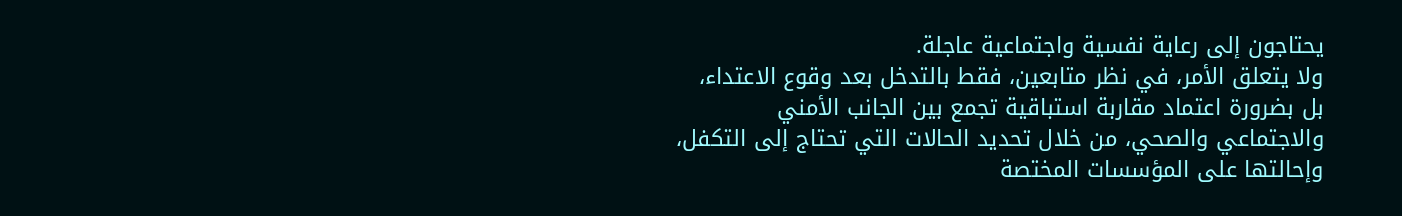يحتاجون إلى رعاية نفسية واجتماعية عاجلة.
ولا يتعلق الأمر، في نظر متابعين، فقط بالتدخل بعد وقوع الاعتداء، بل بضرورة اعتماد مقاربة استباقية تجمع بين الجانب الأمني والاجتماعي والصحي، من خلال تحديد الحالات التي تحتاج إلى التكفل، وإحالتها على المؤسسات المختصة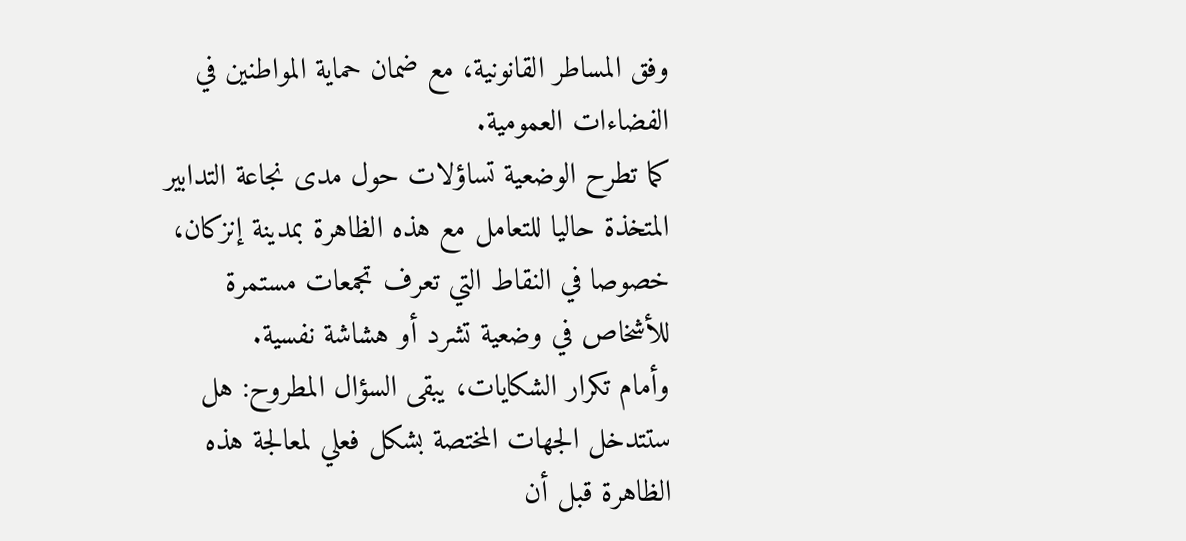وفق المساطر القانونية، مع ضمان حماية المواطنين في الفضاءات العمومية.
كما تطرح الوضعية تساؤلات حول مدى نجاعة التدابير المتخذة حاليا للتعامل مع هذه الظاهرة بمدينة إنزكان، خصوصا في النقاط التي تعرف تجمعات مستمرة للأشخاص في وضعية تشرد أو هشاشة نفسية.
وأمام تكرار الشكايات، يبقى السؤال المطروح: هل ستتدخل الجهات المختصة بشكل فعلي لمعالجة هذه الظاهرة قبل أن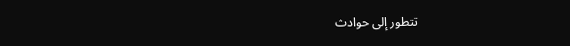تتطور إلى حوادث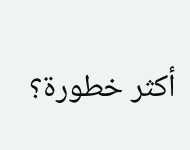أكثر خطورة؟